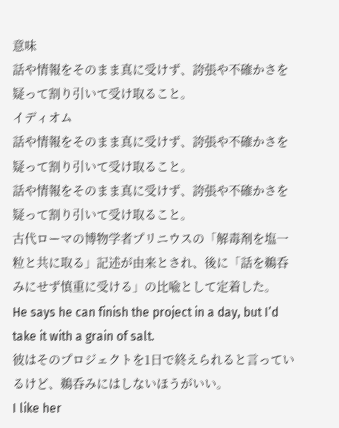意味
話や情報をそのまま真に受けず、誇張や不確かさを疑って割り引いて受け取ること。
イディオム
話や情報をそのまま真に受けず、誇張や不確かさを疑って割り引いて受け取ること。
話や情報をそのまま真に受けず、誇張や不確かさを疑って割り引いて受け取ること。
古代ローマの博物学者プリニウスの「解毒剤を塩一粒と共に取る」記述が由来とされ、後に「話を鵜呑みにせず慎重に受ける」の比喩として定着した。
He says he can finish the project in a day, but I’d take it with a grain of salt.
彼はそのプロジェクトを1日で終えられると言っているけど、鵜呑みにはしないほうがいい。
I like her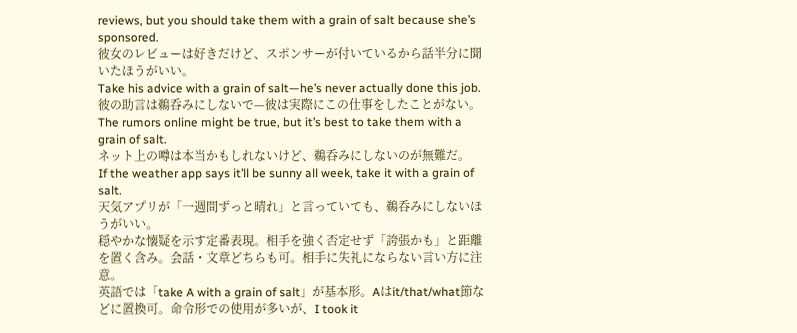reviews, but you should take them with a grain of salt because she’s sponsored.
彼女のレビューは好きだけど、スポンサーが付いているから話半分に聞いたほうがいい。
Take his advice with a grain of salt—he’s never actually done this job.
彼の助言は鵜呑みにしないで—彼は実際にこの仕事をしたことがない。
The rumors online might be true, but it’s best to take them with a grain of salt.
ネット上の噂は本当かもしれないけど、鵜呑みにしないのが無難だ。
If the weather app says it’ll be sunny all week, take it with a grain of salt.
天気アプリが「一週間ずっと晴れ」と言っていても、鵜呑みにしないほうがいい。
穏やかな懐疑を示す定番表現。相手を強く否定せず「誇張かも」と距離を置く含み。会話・文章どちらも可。相手に失礼にならない言い方に注意。
英語では「take A with a grain of salt」が基本形。Aはit/that/what節などに置換可。命令形での使用が多いが、I took it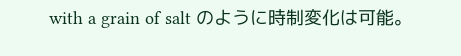with a grain of salt のように時制変化は可能。